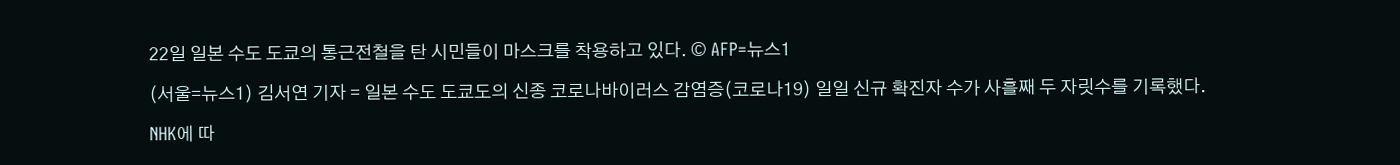22일 일본 수도 도쿄의 통근전철을 탄 시민들이 마스크를 착용하고 있다. © AFP=뉴스1

(서울=뉴스1) 김서연 기자 = 일본 수도 도쿄도의 신종 코로나바이러스 감염증(코로나19) 일일 신규 확진자 수가 사흘째 두 자릿수를 기록했다.

NHK에 따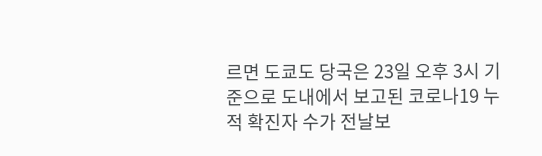르면 도쿄도 당국은 23일 오후 3시 기준으로 도내에서 보고된 코로나19 누적 확진자 수가 전날보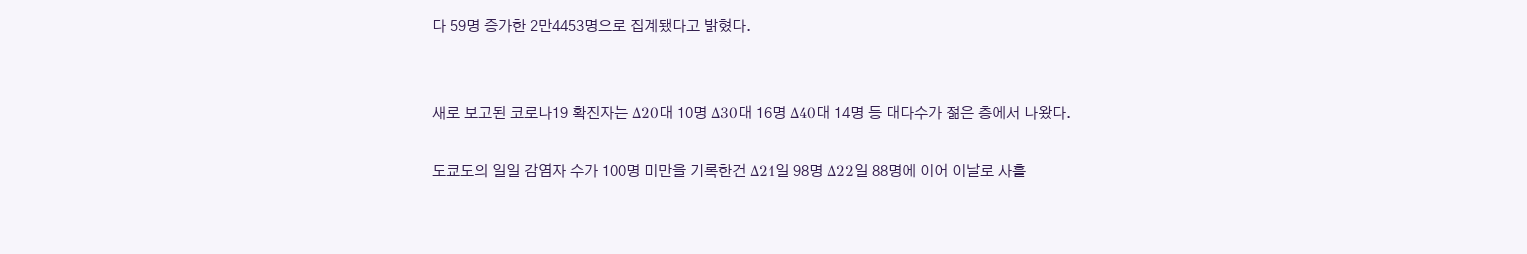다 59명 증가한 2만4453명으로 집계됐다고 밝혔다.


새로 보고된 코로나19 확진자는 Δ20대 10명 Δ30대 16명 Δ40대 14명 등 대다수가 젊은 층에서 나왔다.

도쿄도의 일일 감염자 수가 100명 미만을 기록한건 Δ21일 98명 Δ22일 88명에 이어 이날로 사흘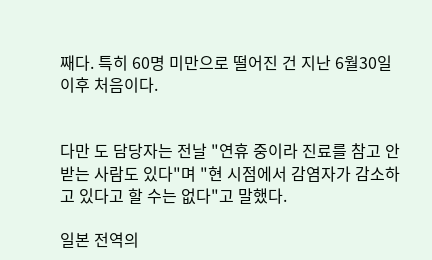째다. 특히 60명 미만으로 떨어진 건 지난 6월30일 이후 처음이다.


다만 도 담당자는 전날 "연휴 중이라 진료를 참고 안받는 사람도 있다"며 "현 시점에서 감염자가 감소하고 있다고 할 수는 없다"고 말했다.

일본 전역의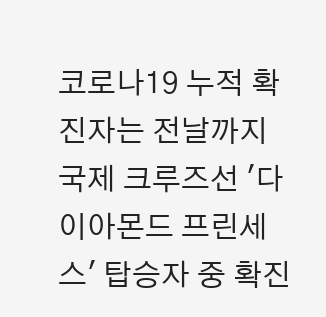코로나19 누적 확진자는 전날까지 국제 크루즈선 '다이아몬드 프린세스' 탑승자 중 확진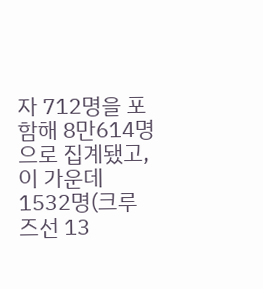자 712명을 포함해 8만614명으로 집계됐고, 이 가운데 1532명(크루즈선 13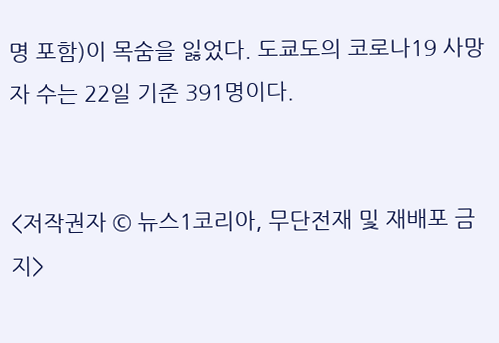명 포함)이 목숨을 잃었다. 도쿄도의 코로나19 사망자 수는 22일 기준 391명이다.


<저작권자 © 뉴스1코리아, 무단전재 및 재배포 금지>